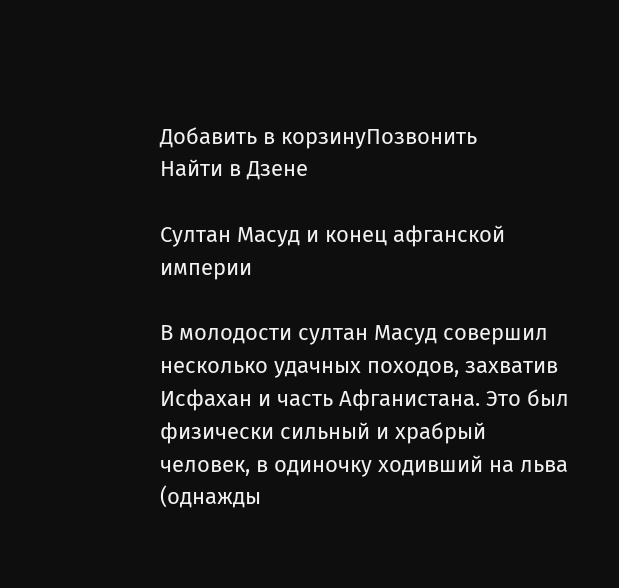Добавить в корзинуПозвонить
Найти в Дзене

Султан Масуд и конец афганской империи

В молодости султан Масуд совершил несколько удачных походов, захватив Исфахан и часть Афганистана. Это был физически сильный и храбрый человек, в одиночку ходивший на льва (однажды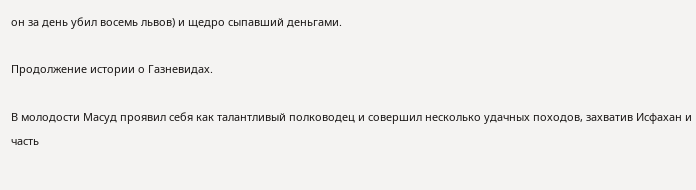он за день убил восемь львов) и щедро сыпавший деньгами.

Продолжение истории о Газневидах.

В молодости Масуд проявил себя как талантливый полководец и совершил несколько удачных походов, захватив Исфахан и часть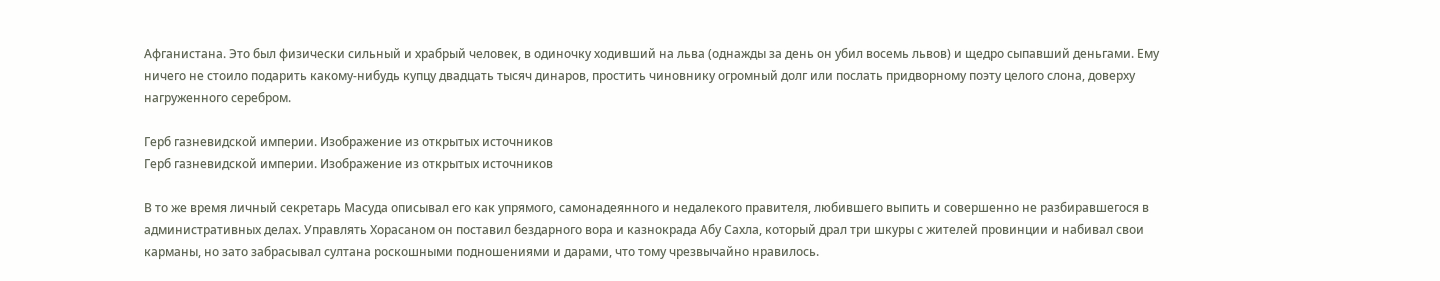Афганистана. Это был физически сильный и храбрый человек, в одиночку ходивший на льва (однажды за день он убил восемь львов) и щедро сыпавший деньгами. Ему ничего не стоило подарить какому-нибудь купцу двадцать тысяч динаров, простить чиновнику огромный долг или послать придворному поэту целого слона, доверху нагруженного серебром.

Герб газневидской империи. Изображение из открытых источников
Герб газневидской империи. Изображение из открытых источников

В то же время личный секретарь Масуда описывал его как упрямого, самонадеянного и недалекого правителя, любившего выпить и совершенно не разбиравшегося в административных делах. Управлять Хорасаном он поставил бездарного вора и казнокрада Абу Сахла, который драл три шкуры с жителей провинции и набивал свои карманы, но зато забрасывал султана роскошными подношениями и дарами, что тому чрезвычайно нравилось.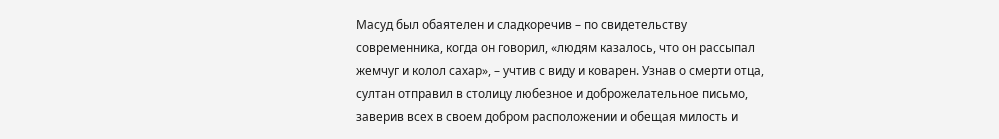Масуд был обаятелен и сладкоречив – по свидетельству современника, когда он говорил, «людям казалось, что он рассыпал жемчуг и колол сахар», – учтив с виду и коварен. Узнав о смерти отца, султан отправил в столицу любезное и доброжелательное письмо, заверив всех в своем добром расположении и обещая милость и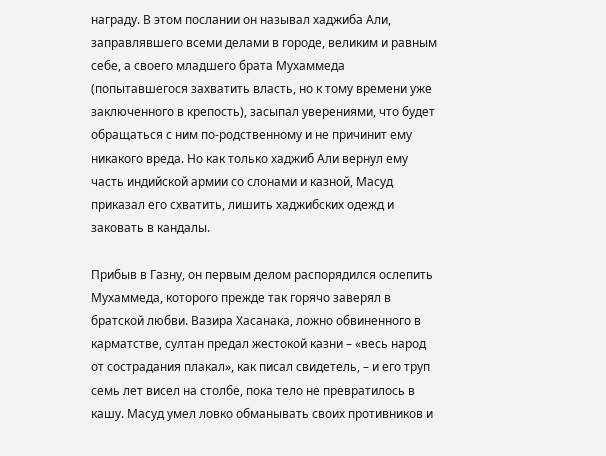награду. В этом послании он называл хаджиба Али, заправлявшего всеми делами в городе, великим и равным себе, а своего младшего брата Мухаммеда (попытавшегося захватить власть, но к тому времени уже заключенного в крепость), засыпал уверениями, что будет обращаться с ним по-родственному и не причинит ему никакого вреда. Но как только хаджиб Али вернул ему часть индийской армии со слонами и казной, Масуд приказал его схватить, лишить хаджибских одежд и заковать в кандалы.

Прибыв в Газну, он первым делом распорядился ослепить Мухаммеда, которого прежде так горячо заверял в братской любви. Вазира Хасанака, ложно обвиненного в карматстве, султан предал жестокой казни – «весь народ от сострадания плакал», как писал свидетель, – и его труп семь лет висел на столбе, пока тело не превратилось в кашу. Масуд умел ловко обманывать своих противников и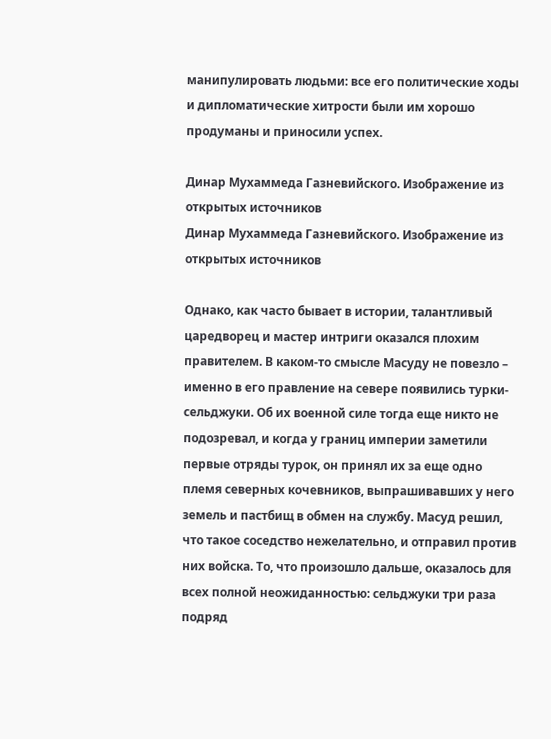манипулировать людьми: все его политические ходы и дипломатические хитрости были им хорошо продуманы и приносили успех.

Динар Мухаммеда Газневийского. Изображение из открытых источников
Динар Мухаммеда Газневийского. Изображение из открытых источников

Однако, как часто бывает в истории, талантливый царедворец и мастер интриги оказался плохим правителем. В каком-то смысле Масуду не повезло – именно в его правление на севере появились турки-сельджуки. Об их военной силе тогда еще никто не подозревал, и когда у границ империи заметили первые отряды турок, он принял их за еще одно племя северных кочевников, выпрашивавших у него земель и пастбищ в обмен на службу. Масуд решил, что такое соседство нежелательно, и отправил против них войска. То, что произошло дальше, оказалось для всех полной неожиданностью: сельджуки три раза подряд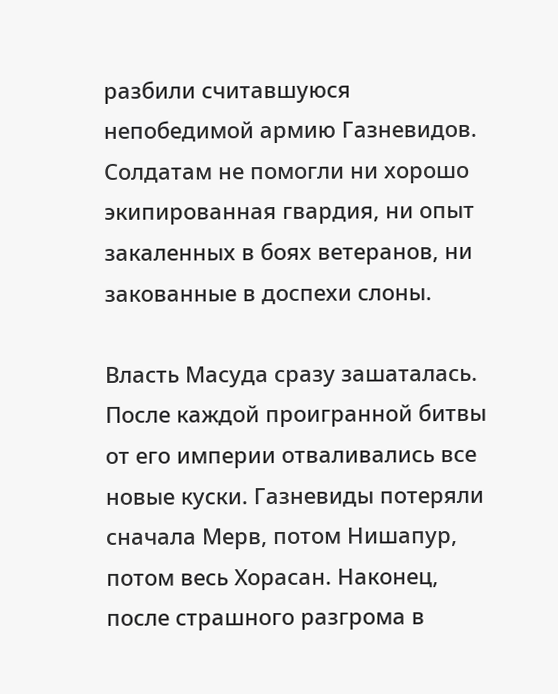разбили считавшуюся непобедимой армию Газневидов. Солдатам не помогли ни хорошо экипированная гвардия, ни опыт закаленных в боях ветеранов, ни закованные в доспехи слоны.

Власть Масуда сразу зашаталась. После каждой проигранной битвы от его империи отваливались все новые куски. Газневиды потеряли сначала Мерв, потом Нишапур, потом весь Хорасан. Наконец, после страшного разгрома в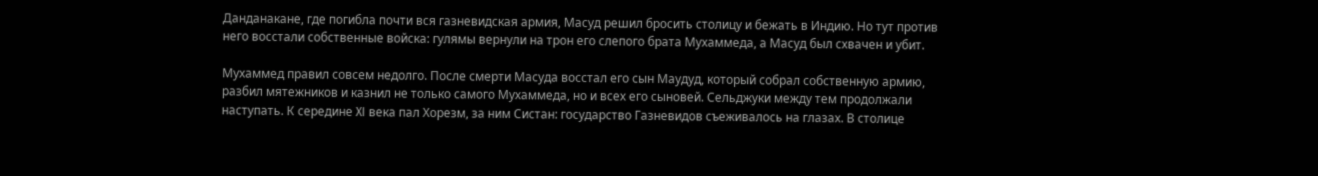Данданакане, где погибла почти вся газневидская армия, Масуд решил бросить столицу и бежать в Индию. Но тут против него восстали собственные войска: гулямы вернули на трон его слепого брата Мухаммеда, а Масуд был схвачен и убит.

Мухаммед правил совсем недолго. После смерти Масуда восстал его сын Маудуд, который собрал собственную армию, разбил мятежников и казнил не только самого Мухаммеда, но и всех его сыновей. Сельджуки между тем продолжали наступать. К середине XI века пал Хорезм, за ним Систан: государство Газневидов съеживалось на глазах. В столице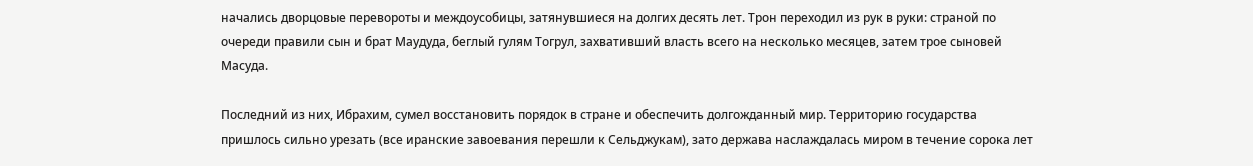начались дворцовые перевороты и междоусобицы, затянувшиеся на долгих десять лет. Трон переходил из рук в руки: страной по очереди правили сын и брат Маудуда, беглый гулям Тогрул, захвативший власть всего на несколько месяцев, затем трое сыновей Масуда.

Последний из них, Ибрахим, сумел восстановить порядок в стране и обеспечить долгожданный мир. Территорию государства пришлось сильно урезать (все иранские завоевания перешли к Сельджукам), зато держава наслаждалась миром в течение сорока лет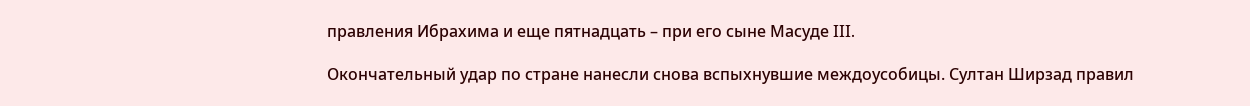правления Ибрахима и еще пятнадцать – при его сыне Масуде III.

Окончательный удар по стране нанесли снова вспыхнувшие междоусобицы. Султан Ширзад правил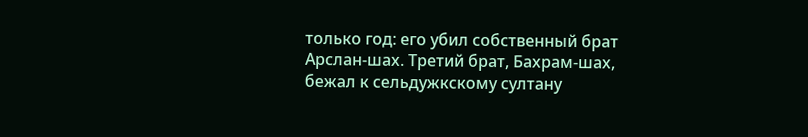только год: его убил собственный брат Арслан-шах. Третий брат, Бахрам-шах, бежал к сельдужкскому султану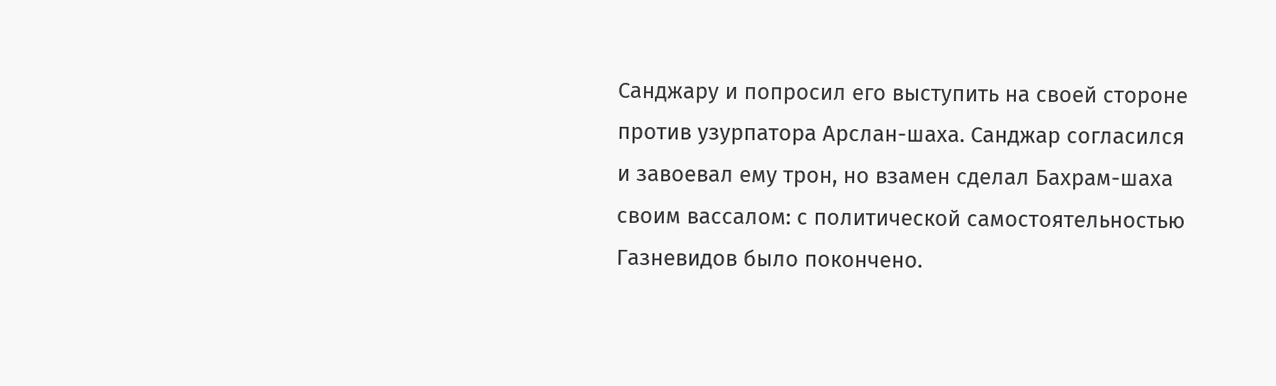Санджару и попросил его выступить на своей стороне против узурпатора Арслан-шаха. Санджар согласился и завоевал ему трон, но взамен сделал Бахрам-шаха своим вассалом: с политической самостоятельностью Газневидов было покончено.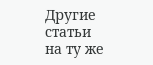Другие статьи на ту же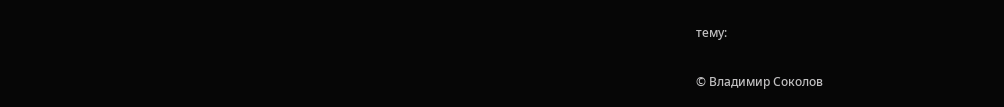тему:

© Владимир Соколов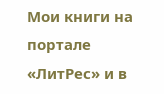Мои книги на портале «ЛитРес» и в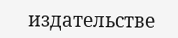издательстве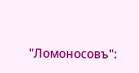"Ломоносовъ":